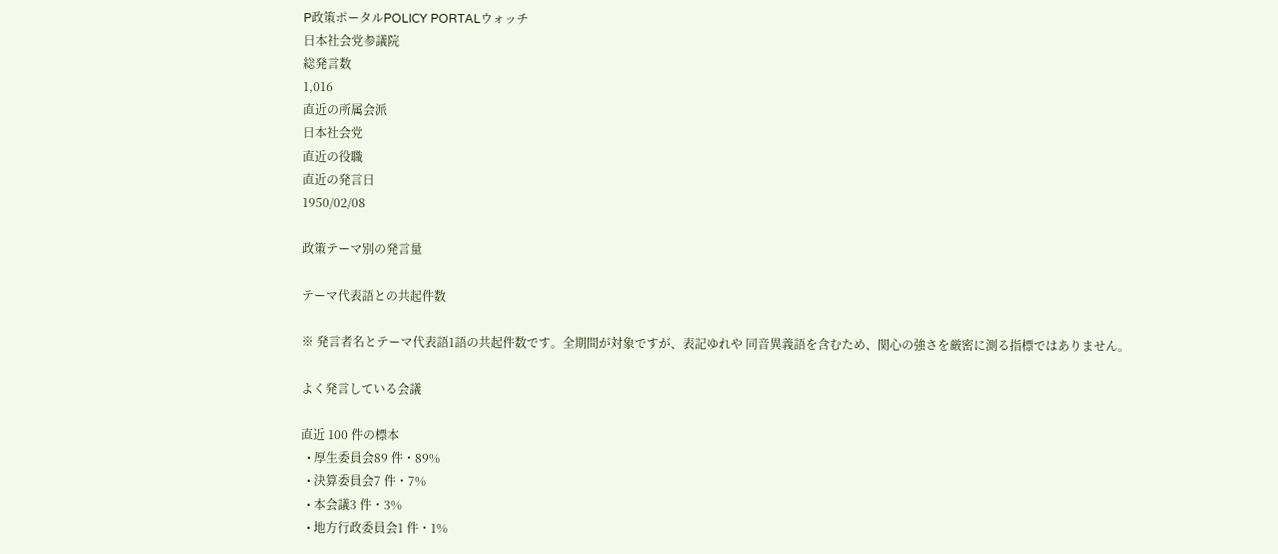P政策ポータルPOLICY PORTALウォッチ
日本社会党参議院
総発言数
1,016
直近の所属会派
日本社会党
直近の役職
直近の発言日
1950/02/08

政策テーマ別の発言量

テーマ代表語との共起件数

※ 発言者名とテーマ代表語1語の共起件数です。全期間が対象ですが、表記ゆれや 同音異義語を含むため、関心の強さを厳密に測る指標ではありません。

よく発言している会議

直近 100 件の標本
  • 厚生委員会89 件・89%
  • 決算委員会7 件・7%
  • 本会議3 件・3%
  • 地方行政委員会1 件・1%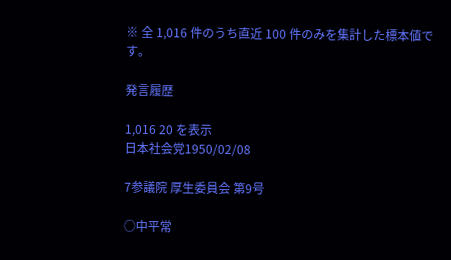※ 全 1,016 件のうち直近 100 件のみを集計した標本値です。

発言履歴

1,016 20 を表示
日本社会党1950/02/08

7参議院 厚生委員会 第9号

○中平常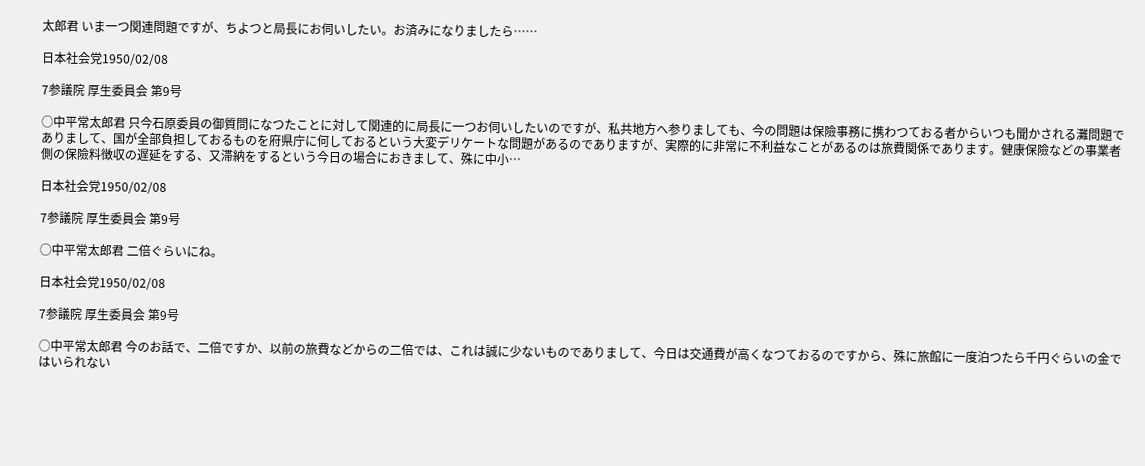太郎君 いま一つ関連問題ですが、ちよつと局長にお伺いしたい。お済みになりましたら……

日本社会党1950/02/08

7参議院 厚生委員会 第9号

○中平常太郎君 只今石原委員の御質問になつたことに対して関連的に局長に一つお伺いしたいのですが、私共地方へ参りましても、今の問題は保險事務に携わつておる者からいつも聞かされる灘問題でありまして、国が全部負担しておるものを府県庁に何しておるという大変デリケートな問題があるのでありますが、実際的に非常に不利益なことがあるのは旅費関係であります。健康保險などの事業者側の保險料徴収の遅延をする、又滞納をするという今日の場合におきまして、殊に中小…

日本社会党1950/02/08

7参議院 厚生委員会 第9号

○中平常太郎君 二倍ぐらいにね。

日本社会党1950/02/08

7参議院 厚生委員会 第9号

○中平常太郎君 今のお話で、二倍ですか、以前の旅費などからの二倍では、これは誠に少ないものでありまして、今日は交通費が高くなつておるのですから、殊に旅館に一度泊つたら千円ぐらいの金ではいられない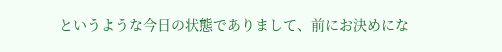というような今日の状態でありまして、前にお決めにな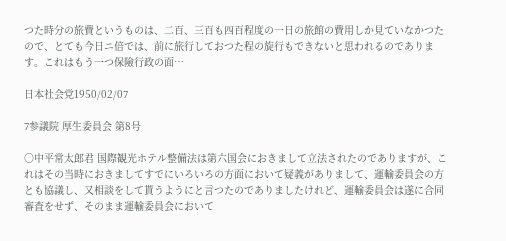つた時分の旅費というものは、二百、三百も四百程度の一日の旅館の費用しか見ていなかつたので、とても今日ニ倍では、前に旅行しておつた程の旋行もできないと思われるのであります。これはもう一つ保險行政の面…

日本社会党1950/02/07

7参議院 厚生委員会 第8号

○中平常太郎君 国際観光ホテル整備法は第六国会におきまして立法されたのでありますが、これはその当時におきましてすでにいろいろの方面において疑義がありまして、運輸委員会の方とも協議し、又相談をして貰うようにと言つたのでありましたけれど、運輸委員会は遂に合同審査をせず、そのまま運輸委員会において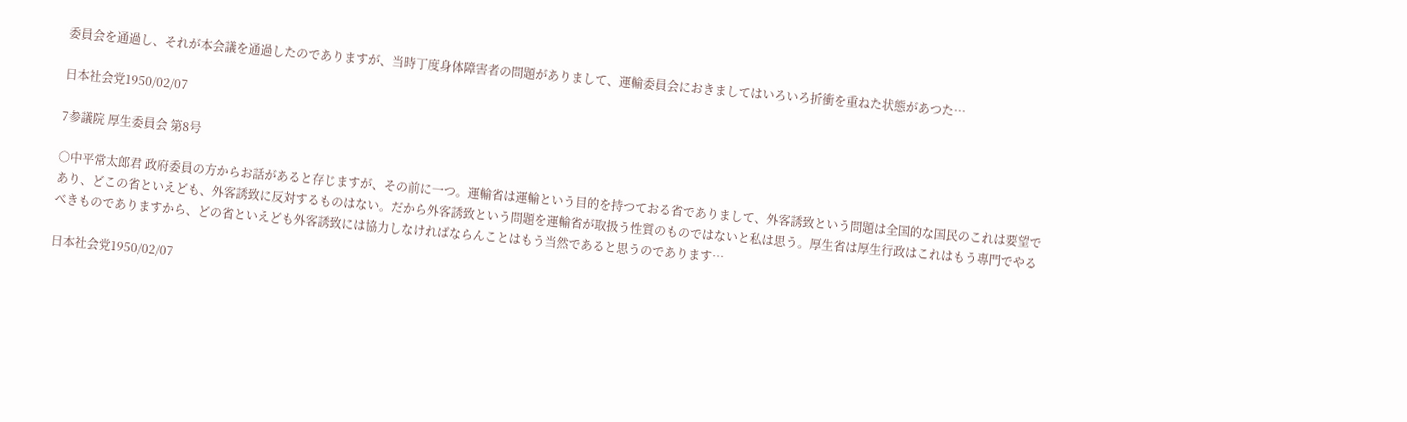委員会を通過し、それが本会議を通過したのでありますが、当時丁度身体障害者の問題がありまして、運輸委員会におきましてはいろいろ折衝を重ねた状態があつた…

日本社会党1950/02/07

7参議院 厚生委員会 第8号

○中平常太郎君 政府委員の方からお話があると存じますが、その前に一つ。運輸省は運輸という目的を持つておる省でありまして、外客誘致という問題は全国的な国民のこれは要望であり、どこの省といえども、外客誘致に反対するものはない。だから外客誘致という問題を運輸省が取扱う性質のものではないと私は思う。厚生省は厚生行政はこれはもう專門でやるべきものでありますから、どの省といえども外客誘致には協力しなければならんことはもう当然であると思うのであります…

日本社会党1950/02/07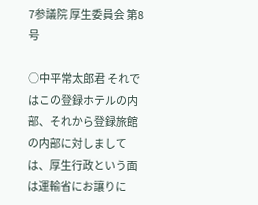7参議院 厚生委員会 第8号

○中平常太郎君 それではこの登録ホテルの内部、それから登録旅館の内部に対しましては、厚生行政という面は運輸省にお讓りに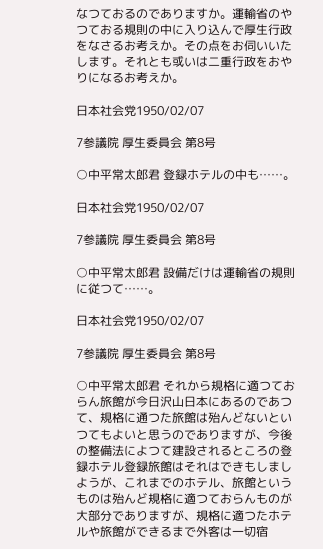なつておるのでありますか。運輸省のやつておる規則の中に入り込んで厚生行政をなさるお考えか。その点をお伺いいたします。それとも或いは二重行政をおやりになるお考えか。

日本社会党1950/02/07

7参議院 厚生委員会 第8号

○中平常太郎君 登録ホテルの中も……。

日本社会党1950/02/07

7参議院 厚生委員会 第8号

○中平常太郎君 設備だけは運輸省の規則に従つて……。

日本社会党1950/02/07

7参議院 厚生委員会 第8号

○中平常太郎君 それから規格に適つておらん旅館が今日沢山日本にあるのであつて、規格に通つた旅館は殆んどないといつてもよいと思うのでありますが、今後の整備法によつて建設されるところの登録ホテル登録旅館はそれはできもしましようが、これまでのホテル、旅館というものは殆んど規格に適つておらんものが大部分でありますが、規格に適つたホテルや旅館ができるまで外客は一切宿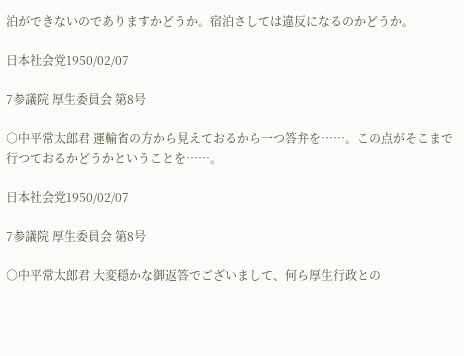泊ができないのでありますかどうか。宿泊さしては違反になるのかどうか。

日本社会党1950/02/07

7参議院 厚生委員会 第8号

○中平常太郎君 運輸省の方から見えておるから一つ答弁を……。この点がそこまで行つておるかどうかということを……。

日本社会党1950/02/07

7参議院 厚生委員会 第8号

○中平常太郎君 大変穏かな御返答でございまして、何ら厚生行政との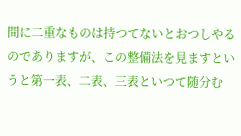間に二重なものは持つてないとおつしやるのでありますが、この整備法を見ますというと第一表、二表、三表といつて随分む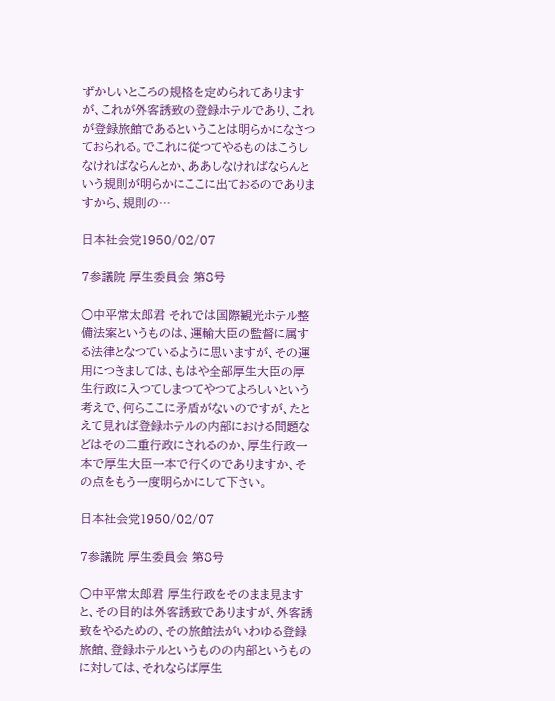ずかしいところの規格を定められてありますが、これが外客誘致の登録ホテルであり、これが登録旅館であるということは明らかになさつておられる。でこれに従つてやるものはこうしなければならんとか、ああしなければならんという規則が明らかにここに出ておるのでありますから、規則の…

日本社会党1950/02/07

7参議院 厚生委員会 第8号

○中平常太郎君 それでは国際観光ホテル整備法案というものは、運輸大臣の監督に属する法律となつているように思いますが、その運用につきましては、もはや全部厚生大臣の厚生行政に入つてしまつてやつてよろしいという考えで、何らここに矛盾がないのですが、たとえて見れば登録ホテルの内部における問題などはその二重行政にされるのか、厚生行政一本で厚生大臣一本で行くのでありますか、その点をもう一度明らかにして下さい。

日本社会党1950/02/07

7参議院 厚生委員会 第8号

○中平常太郎君 厚生行政をそのまま見ますと、その目的は外客誘致でありますが、外客誘致をやるための、その旅館法がいわゆる登録旅館、登録ホテルというものの内部というものに対しては、それならば厚生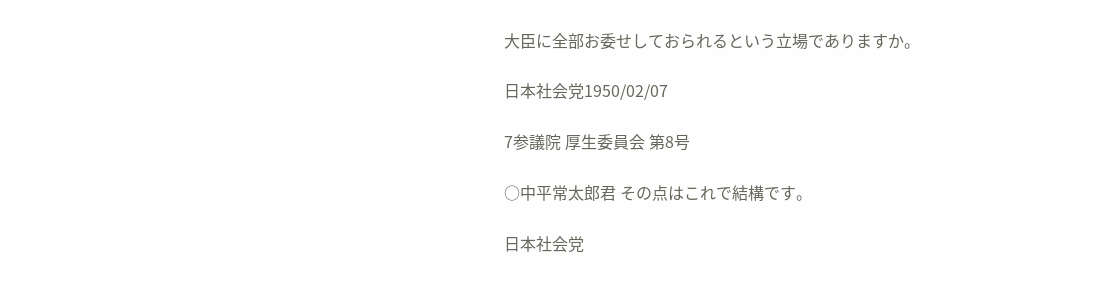大臣に全部お委せしておられるという立場でありますか。

日本社会党1950/02/07

7参議院 厚生委員会 第8号

○中平常太郎君 その点はこれで結構です。

日本社会党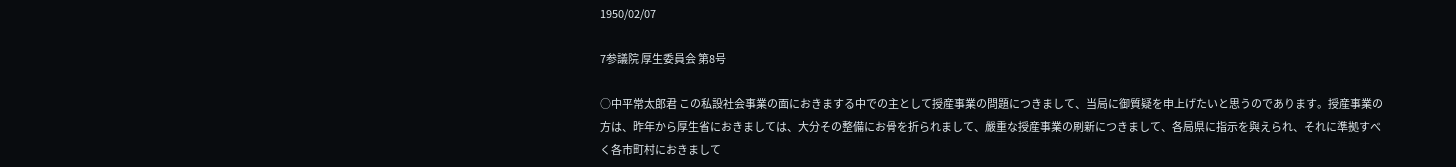1950/02/07

7参議院 厚生委員会 第8号

○中平常太郎君 この私設社会事業の面におきまする中での主として授産事業の問題につきまして、当局に御質疑を申上げたいと思うのであります。授産事業の方は、昨年から厚生省におきましては、大分その整備にお骨を折られまして、嚴重な授産事業の刷新につきまして、各局県に指示を與えられ、それに準拠すべく各市町村におきまして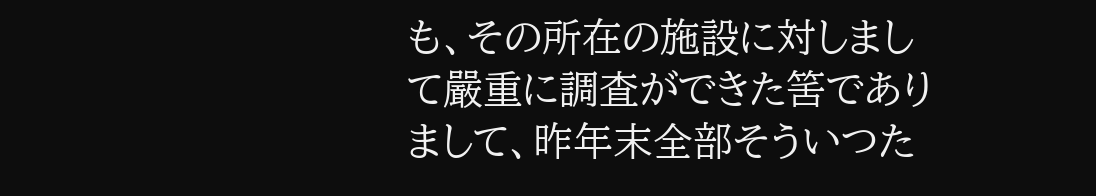も、その所在の施設に対しまして嚴重に調査ができた筈でありまして、昨年末全部そういつた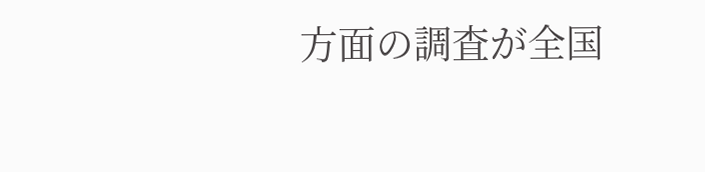方面の調査が全国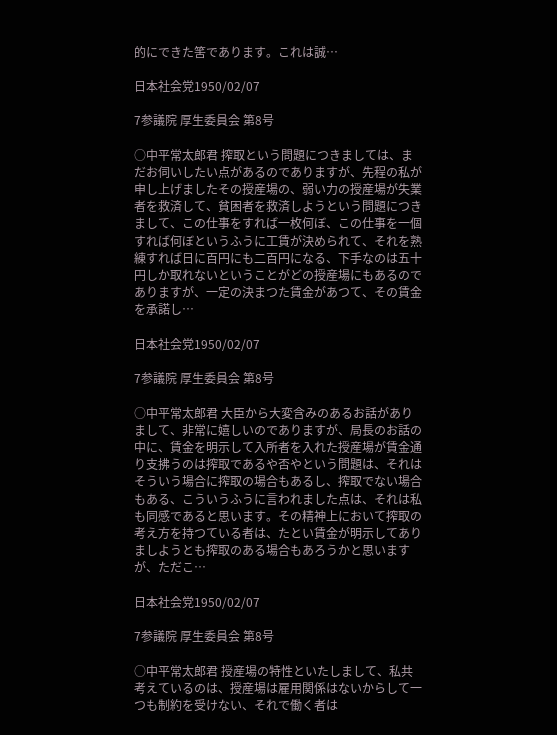的にできた筈であります。これは誠…

日本社会党1950/02/07

7参議院 厚生委員会 第8号

○中平常太郎君 搾取という問題につきましては、まだお伺いしたい点があるのでありますが、先程の私が申し上げましたその授産場の、弱い力の授産場が失業者を救済して、貧困者を救済しようという問題につきまして、この仕事をすれば一枚何ぼ、この仕事を一個すれば何ぼというふうに工賃が決められて、それを熟練すれば日に百円にも二百円になる、下手なのは五十円しか取れないということがどの授産場にもあるのでありますが、一定の決まつた賃金があつて、その賃金を承諾し…

日本社会党1950/02/07

7参議院 厚生委員会 第8号

○中平常太郎君 大臣から大変含みのあるお話がありまして、非常に嬉しいのでありますが、局長のお話の中に、賃金を明示して入所者を入れた授産場が賃金通り支拂うのは搾取であるや否やという問題は、それはそういう場合に搾取の場合もあるし、搾取でない場合もある、こういうふうに言われました点は、それは私も同感であると思います。その精神上において搾取の考え方を持つている者は、たとい賃金が明示してありましようとも搾取のある場合もあろうかと思いますが、ただこ…

日本社会党1950/02/07

7参議院 厚生委員会 第8号

○中平常太郎君 授産場の特性といたしまして、私共考えているのは、授産場は雇用関係はないからして一つも制約を受けない、それで働く者は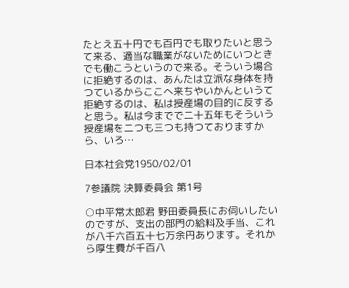たとえ五十円でも百円でも取りたいと思うて来る、適当な職業がないためにいつときでも働こうというので来る。そういう場合に拒絶するのは、あんたは立派な身体を持つているからここへ来ちやいかんというて拒絶するのは、私は授産場の目的に反すると思う。私は今までで二十五年もそういう授産場を二つも三つも持つておりますから、いろ…

日本社会党1950/02/01

7参議院 決算委員会 第1号

○中平常太郎君 野田委員長にお伺いしたいのですが、支出の部門の給料及手当、これが八千六百五十七万余円あります。それから厚生費が千百八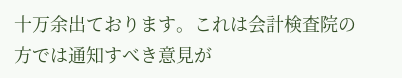十万余出ております。これは会計検査院の方では通知すべき意見が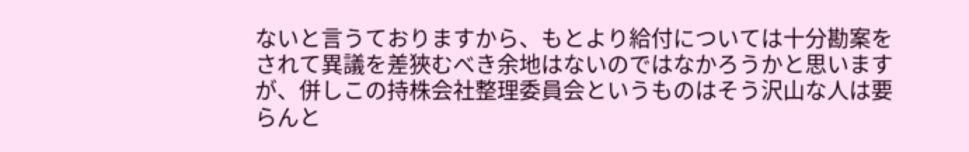ないと言うておりますから、もとより給付については十分勘案をされて異議を差狹むべき余地はないのではなかろうかと思いますが、併しこの持株会社整理委員会というものはそう沢山な人は要らんと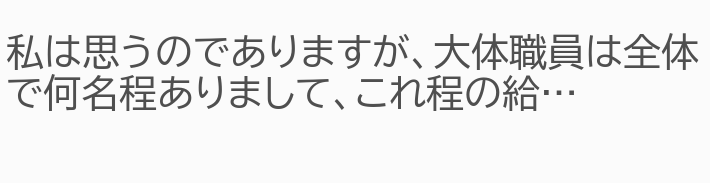私は思うのでありますが、大体職員は全体で何名程ありまして、これ程の給…